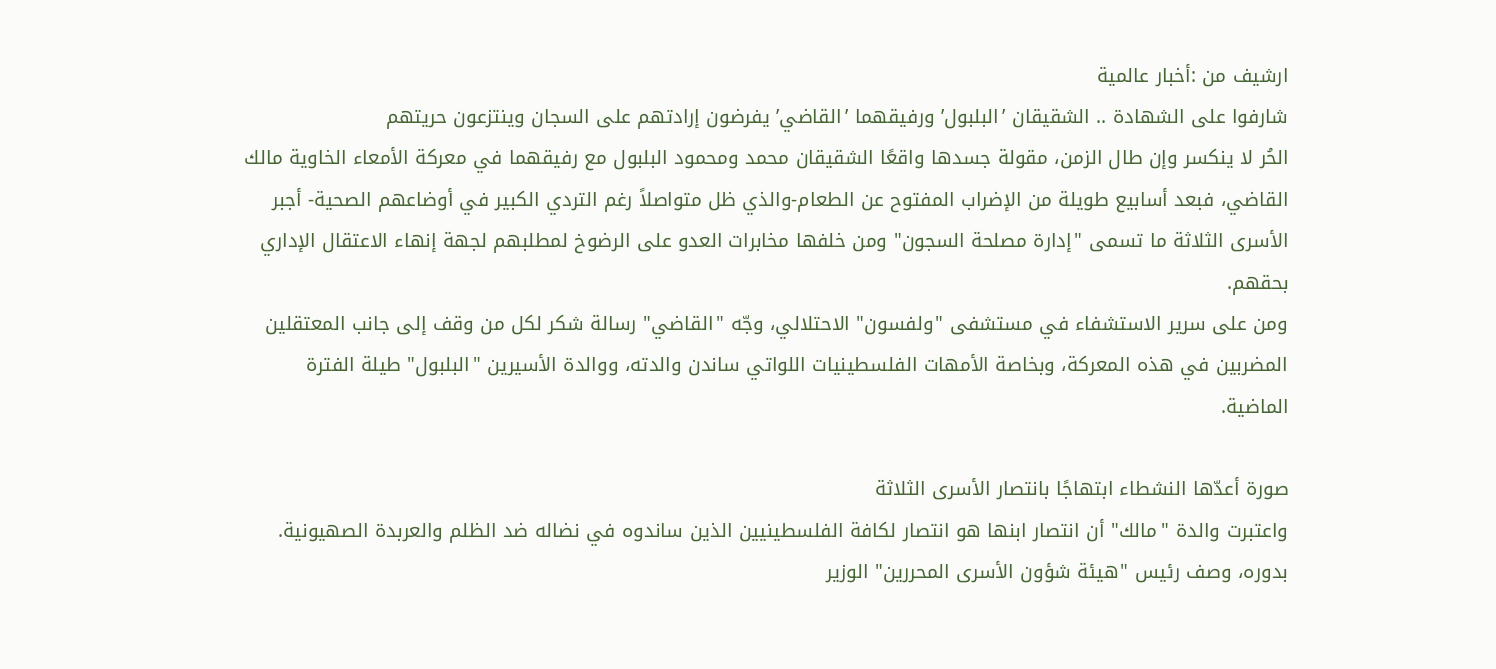ارشيف من :أخبار عالمية
شارفوا على الشهادة .. الشقيقان ’البلبول’ ورفيقهما ’القاضي’ يفرضون إرادتهم على السجان وينتزعون حريتهم
الحُر لا ينكسر وإن طال الزمن، مقولة جسدها واقعًا الشقيقان محمد ومحمود البلبول مع رفيقهما في معركة الأمعاء الخاوية مالك القاضي، فبعد أسابيع طويلة من الإضراب المفتوح عن الطعام-والذي ظل متواصلاً رغم التردي الكبير في أوضاعهم الصحية- أجبر الأسرى الثلاثة ما تسمى "إدارة مصلحة السجون" ومن خلفها مخابرات العدو على الرضوخ لمطلبهم لجهة إنهاء الاعتقال الإداري بحقهم.
ومن على سرير الاستشفاء في مستشفى "ولفسون" الاحتلالي، وجّه "القاضي" رسالة شكر لكل من وقف إلى جانب المعتقلين المضربين في هذه المعركة، وبخاصة الأمهات الفلسطينيات اللواتي ساندن والدته، ووالدة الأسيرين "البلبول" طيلة الفترة الماضية.

صورة أعدّها النشطاء ابتهاجًا بانتصار الأسرى الثلاثة
واعتبرت والدة "مالك" أن انتصار ابنها هو انتصار لكافة الفلسطينيين الذين ساندوه في نضاله ضد الظلم والعربدة الصهيونية.
بدوره، وصف رئيس "هيئة شؤون الأسرى المحررين" الوزير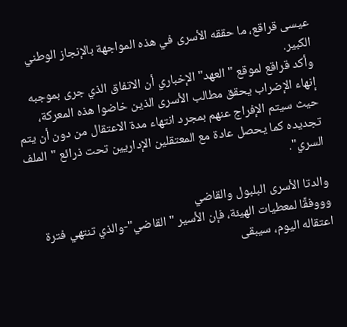عيسى قراقع، ما حققه الأسرى في هذه المواجهة بالإنجاز الوطني الكبير.
وأكد قراقع لموقع "العهد" الإخباري أن الاتفاق الذي جرى بموجبه إنهاء الإضراب يحقق مطالب الأسرى الذين خاضوا هذه المعركة، حيث سيتم الإفراج عنهم بمجرد انتهاء مدة الاعتقال من دون أن يتم تجديده كما يحصل عادة مع المعتقلين الإداريين تحت ذرائع "الملف السري".

والدتا الأسرى البلبول والقاضي
وووفقًا لمعطيات الهيئة، فإن الأسير "القاضي"-والذي تنتهي فترة اعتقاله اليوم، سيبقى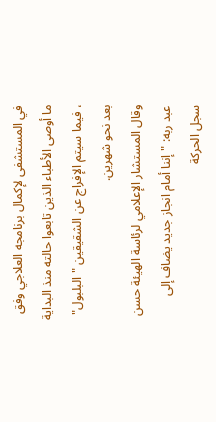في المستشفى لإكمال برنامجه العلاجي وفق ما أوصى الأطباء الذين تابعوا حالته منذ البداية ، فيما سيتم الإفراج عن الشقيقين "البلبول" بعد نحو شهرين.
وقال المستشار الإعلامي لرئاسة الهيئة حسن عبد ربه: "إننا أمام انجاز جديد يضاف إلى سجل الحركة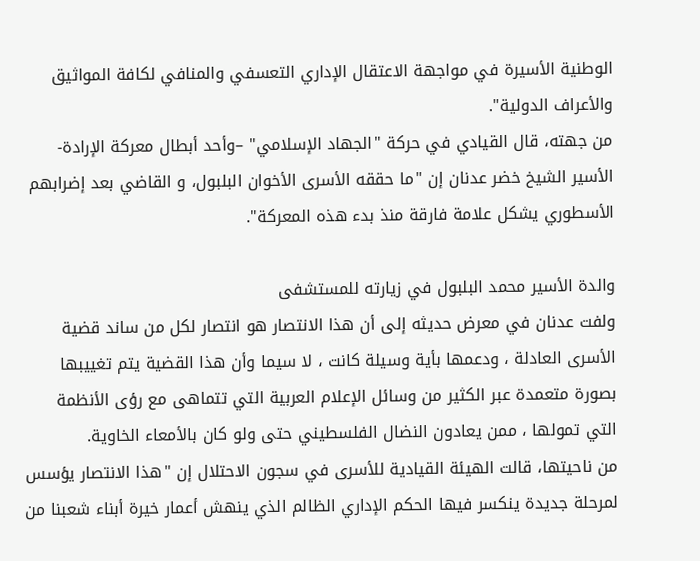الوطنية الأسيرة في مواجهة الاعتقال الإداري التعسفي والمنافي لكافة المواثيق والأعراف الدولية".
من جهته، قال القيادي في حركة "الجهاد الإسلامي" –وأحد أبطال معركة الإرادة- الأسير الشيخ خضر عدنان إن "ما حققه الأسرى الأخوان البلبول، و القاضي بعد إضرابهم الأسطوري يشكل علامة فارقة منذ بدء هذه المعركة".

والدة الأسير محمد البلبول في زيارته للمستشفى
ولفت عدنان في معرض حديثه إلى أن هذا الانتصار هو انتصار لكل من ساند قضية الأسرى العادلة ، ودعمها بأية وسيلة كانت ، لا سيما وأن هذا القضية يتم تغييبها بصورة متعمدة عبر الكثير من وسائل الإعلام العربية التي تتماهى مع رؤى الأنظمة التي تمولها ، ممن يعادون النضال الفلسطيني حتى ولو كان بالأمعاء الخاوية.
من ناحيتها، قالت الهيئة القيادية للأسرى في سجون الاحتلال إن "هذا الانتصار يؤسس لمرحلة جديدة ينكسر فيها الحكم الإداري الظالم الذي ينهش أعمار خيرة أبناء شعبنا من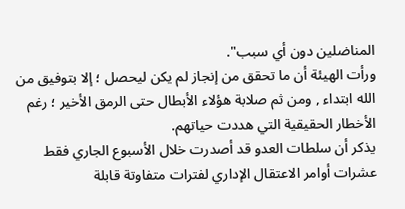المناضلين دون أي سبب".
ورأت الهيئة أن ما تحقق من إنجاز لم يكن ليحصل ؛ إلا بتوفيق من الله ابتداء , ومن ثم صلابة هؤلاء الأبطال حتى الرمق الأخير ؛ رغم الأخطار الحقيقية التي هددت حياتهم.
يذكر أن سلطات العدو قد أصدرت خلال الأسبوع الجاري فقط عشرات أوامر الاعتقال الإداري لفترات متفاوتة قابلة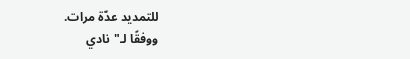للتمديد عدّة مرات.
ووفقًا لـ"نادي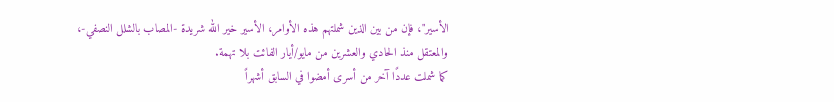الأسير"، فإن من بين الذين شملتهم هذه الأوامر، الأسير خير الله شريدة -المصاب بالشلل النصفي-، والمعتقل منذ الحادي والعشرين من مايو/أيار الفائت بلا تهمة.
كما شملت عددًا آخر من أسرى أمضوا في السابق أشهراً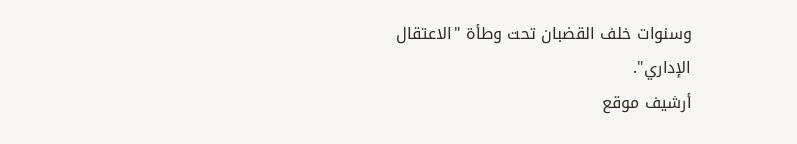وسنوات خلف القضبان تحت وطأة "الاعتقال الإداري".
أرشيف موقع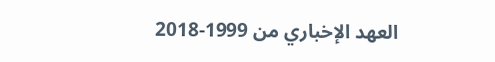العهد الإخباري من 1999-2018